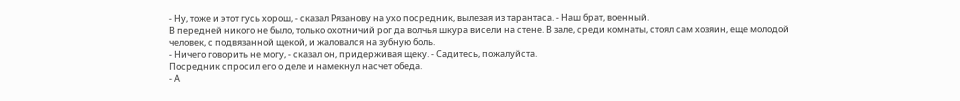- Ну, тоже и этот гусь хорош, - сказал Рязанову на ухо посредник, вылезая из тарантаса. - Наш брат, военный.
В передней никого не было, только охотничий рог да волчья шкура висели на стене. В зале, среди комнаты, стоял сам хозяин, еще молодой человек, с подвязанной щекой, и жаловался на зубную боль.
- Ничего говорить не могу, - сказал он, придерживая щеку. - Садитесь, пожалуйста.
Посредник спросил его о деле и намекнул насчет обеда.
- А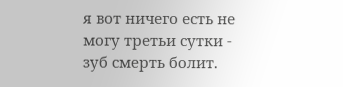я вот ничего есть не могу третьи сутки - зуб смерть болит.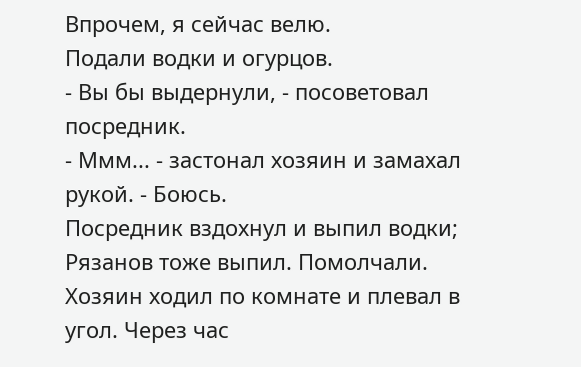Впрочем, я сейчас велю.
Подали водки и огурцов.
- Вы бы выдернули, - посоветовал посредник.
- Ммм... - застонал хозяин и замахал рукой. - Боюсь.
Посредник вздохнул и выпил водки; Рязанов тоже выпил. Помолчали. Хозяин ходил по комнате и плевал в угол. Через час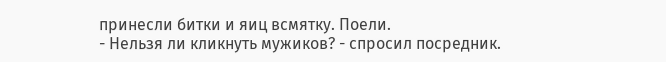принесли битки и яиц всмятку. Поели.
- Нельзя ли кликнуть мужиков? - спросил посредник.